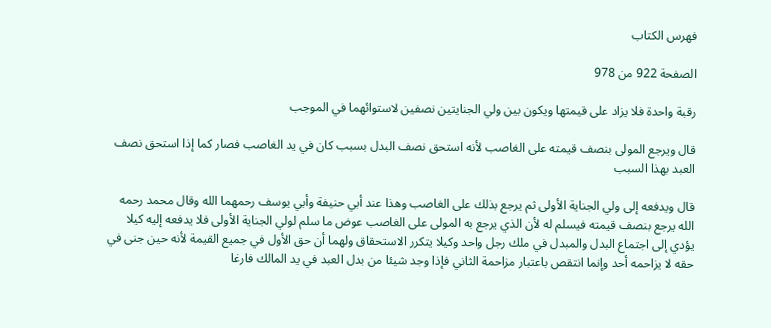فهرس الكتاب

الصفحة 922 من 978

رقبة واحدة فلا يزاد على قيمتها ويكون بين ولي الجنايتين نصفين لاستوائهما في الموجب

قال ويرجع المولى بنصف قيمته على الغاصب لأنه استحق نصف البدل بسبب كان في يد الغاصب فصار كما إذا استحق نصف العبد بهذا السبب

قال ويدفعه إلى ولي الجناية الأولى ثم يرجع بذلك على الغاصب وهذا عند أبي حنيفة وأبي يوسف رحمهما الله وقال محمد رحمه الله يرجع بنصف قيمته فيسلم له لأن الذي يرجع به المولى على الغاصب عوض ما سلم لولي الجناية الأولى فلا يدفعه إليه كيلا يؤدي إلى اجتماع البدل والمبدل في ملك رجل واحد وكيلا يتكرر الاستحقاق ولهما أن حق الأول في جميع القيمة لأنه حين جنى في حقه لا يزاحمه أحد وإنما انتقص باعتبار مزاحمة الثاني فإذا وجد شيئا من بدل العبد في يد المالك فارغا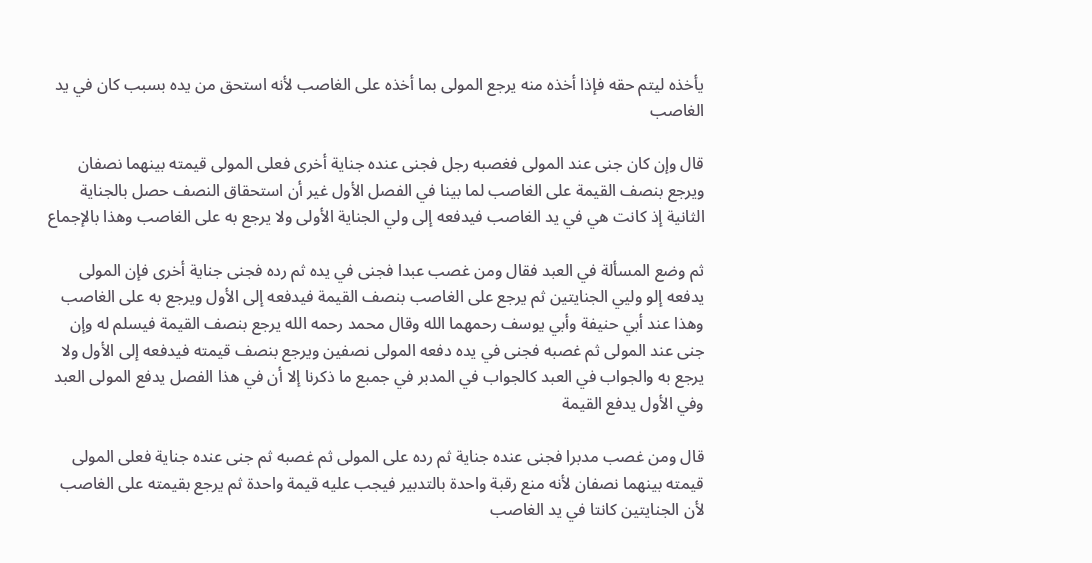يأخذه ليتم حقه فإذا أخذه منه يرجع المولى بما أخذه على الغاصب لأنه استحق من يده بسبب كان في يد الغاصب

قال وإن كان جنى عند المولى فغصبه رجل فجنى عنده جناية أخرى فعلى المولى قيمته بينهما نصفان ويرجع بنصف القيمة على الغاصب لما بينا في الفصل الأول غير أن استحقاق النصف حصل بالجناية الثانية إذ كانت هي في يد الغاصب فيدفعه إلى ولي الجناية الأولى ولا يرجع به على الغاصب وهذا بالإجماع

ثم وضع المسألة في العبد فقال ومن غصب عبدا فجنى في يده ثم رده فجنى جناية أخرى فإن المولى يدفعه إلو وليي الجنايتين ثم يرجع على الغاصب بنصف القيمة فيدفعه إلى الأول ويرجع به على الغاصب وهذا عند أبي حنيفة وأبي يوسف رحمهما الله وقال محمد رحمه الله يرجع بنصف القيمة فيسلم له وإن جنى عند المولى ثم غصبه فجنى في يده دفعه المولى نصفين ويرجع بنصف قيمته فيدفعه إلى الأول ولا يرجع به والجواب في العبد كالجواب في المدبر في جمبع ما ذكرنا إلا أن في هذا الفصل يدفع المولى العبد وفي الأول يدفع القيمة

قال ومن غصب مدبرا فجنى عنده جناية ثم رده على المولى ثم غصبه ثم جنى عنده جناية فعلى المولى قيمته بينهما نصفان لأنه منع رقبة واحدة بالتدبير فيجب عليه قيمة واحدة ثم يرجع بقيمته على الغاصب لأن الجنايتين كانتا في يد الغاصب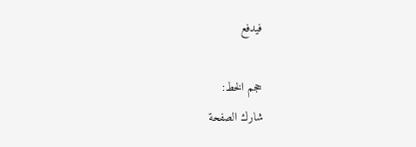فيدفع

حجم الخط:
شارك الصفحة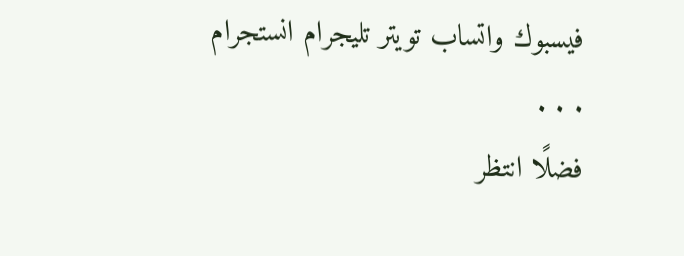فيسبوك واتساب تويتر تليجرام انستجرام
. . .
فضلًا انتظر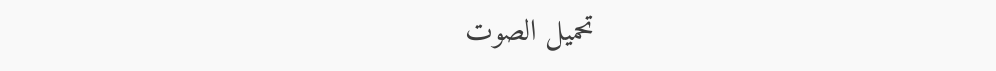تحميل الصوت